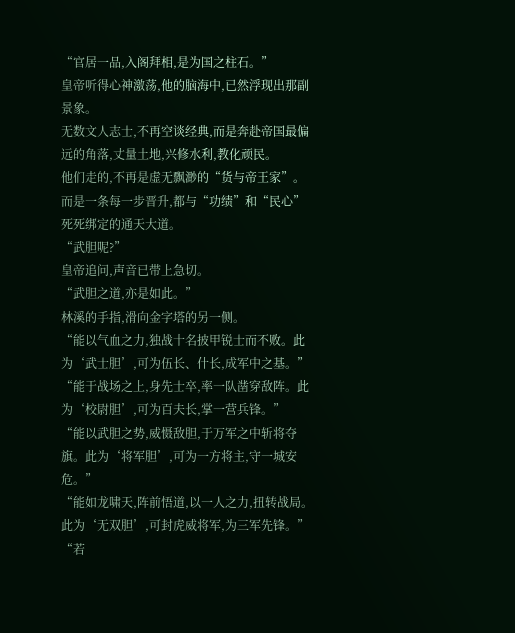“官居一品,入阁拜相,是为国之柱石。”
皇帝听得心神激荡,他的脑海中,已然浮现出那副景象。
无数文人志士,不再空谈经典,而是奔赴帝国最偏远的角落,丈量土地,兴修水利,教化顽民。
他们走的,不再是虚无飘渺的“货与帝王家”。
而是一条每一步晋升,都与“功绩”和“民心”死死绑定的通天大道。
“武胆呢?”
皇帝追问,声音已带上急切。
“武胆之道,亦是如此。”
林溪的手指,滑向金字塔的另一侧。
“能以气血之力,独战十名披甲锐士而不败。此为‘武士胆’,可为伍长、什长,成军中之基。”
“能于战场之上,身先士卒,率一队凿穿敌阵。此为‘校尉胆’,可为百夫长,掌一营兵锋。”
“能以武胆之势,威慑敌胆,于万军之中斩将夺旗。此为‘将军胆’,可为一方将主,守一城安危。”
“能如龙啸天,阵前悟道,以一人之力,扭转战局。此为‘无双胆’,可封虎威将军,为三军先锋。”
“若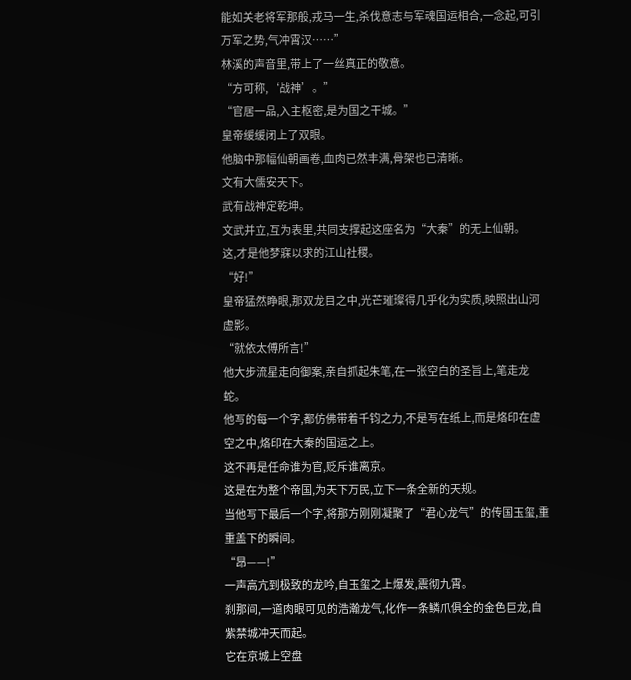能如关老将军那般,戎马一生,杀伐意志与军魂国运相合,一念起,可引万军之势,气冲霄汉……”
林溪的声音里,带上了一丝真正的敬意。
“方可称,‘战神’。”
“官居一品,入主枢密,是为国之干城。”
皇帝缓缓闭上了双眼。
他脑中那幅仙朝画卷,血肉已然丰满,骨架也已清晰。
文有大儒安天下。
武有战神定乾坤。
文武并立,互为表里,共同支撑起这座名为“大秦”的无上仙朝。
这,才是他梦寐以求的江山社稷。
“好!”
皇帝猛然睁眼,那双龙目之中,光芒璀璨得几乎化为实质,映照出山河虚影。
“就依太傅所言!”
他大步流星走向御案,亲自抓起朱笔,在一张空白的圣旨上,笔走龙蛇。
他写的每一个字,都仿佛带着千钧之力,不是写在纸上,而是烙印在虚空之中,烙印在大秦的国运之上。
这不再是任命谁为官,贬斥谁离京。
这是在为整个帝国,为天下万民,立下一条全新的天规。
当他写下最后一个字,将那方刚刚凝聚了“君心龙气”的传国玉玺,重重盖下的瞬间。
“昂——!”
一声高亢到极致的龙吟,自玉玺之上爆发,震彻九霄。
刹那间,一道肉眼可见的浩瀚龙气,化作一条鳞爪俱全的金色巨龙,自紫禁城冲天而起。
它在京城上空盘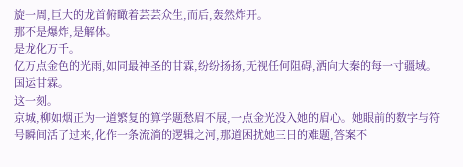旋一周,巨大的龙首俯瞰着芸芸众生,而后,轰然炸开。
那不是爆炸,是解体。
是龙化万千。
亿万点金色的光雨,如同最神圣的甘霖,纷纷扬扬,无视任何阻碍,洒向大秦的每一寸疆域。
国运甘霖。
这一刻。
京城,柳如烟正为一道繁复的算学题愁眉不展,一点金光没入她的眉心。她眼前的数字与符号瞬间活了过来,化作一条流淌的逻辑之河,那道困扰她三日的难题,答案不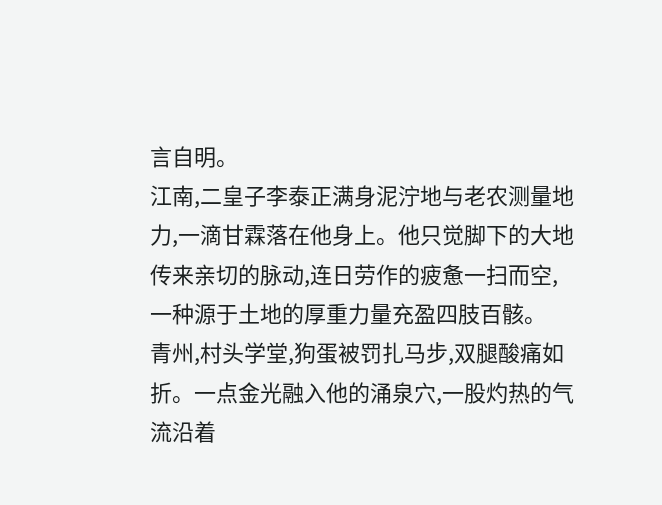言自明。
江南,二皇子李泰正满身泥泞地与老农测量地力,一滴甘霖落在他身上。他只觉脚下的大地传来亲切的脉动,连日劳作的疲惫一扫而空,一种源于土地的厚重力量充盈四肢百骸。
青州,村头学堂,狗蛋被罚扎马步,双腿酸痛如折。一点金光融入他的涌泉穴,一股灼热的气流沿着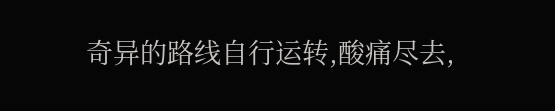奇异的路线自行运转,酸痛尽去,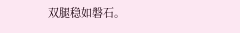双腿稳如磐石。